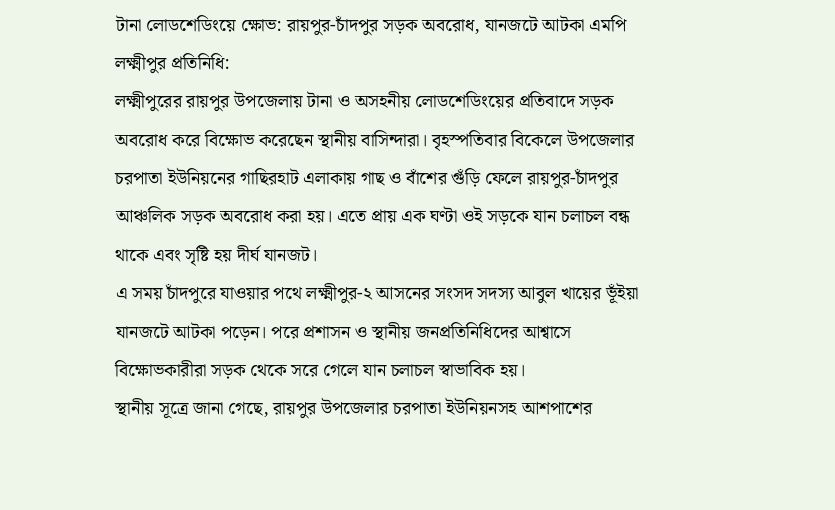টানা লোডশেডিংয়ে ক্ষোভ: রায়পুর-চাঁদপুর সড়ক অবরোধ, যানজটে আটকা এমপি
লক্ষ্মীপুর প্রতিনিধি:
লক্ষ্মীপুরের রায়পুর উপজেলায় টানা ও অসহনীয় লোডশেডিংয়ের প্রতিবাদে সড়ক অবরোধ করে বিক্ষোভ করেছেন স্থানীয় বাসিন্দারা। বৃহস্পতিবার বিকেলে উপজেলার চরপাতা ইউনিয়নের গাছিরহাট এলাকায় গাছ ও বাঁশের গুঁড়ি ফেলে রায়পুর-চাঁদপুর আঞ্চলিক সড়ক অবরোধ করা হয়। এতে প্রায় এক ঘণ্টা ওই সড়কে যান চলাচল বন্ধ থাকে এবং সৃষ্টি হয় দীর্ঘ যানজট।
এ সময় চাঁদপুরে যাওয়ার পথে লক্ষ্মীপুর-২ আসনের সংসদ সদস্য আবুল খায়ের ভূঁইয়া যানজটে আটকা পড়েন। পরে প্রশাসন ও স্থানীয় জনপ্রতিনিধিদের আশ্বাসে বিক্ষোভকারীরা সড়ক থেকে সরে গেলে যান চলাচল স্বাভাবিক হয়।
স্থানীয় সূত্রে জানা গেছে, রায়পুর উপজেলার চরপাতা ইউনিয়নসহ আশপাশের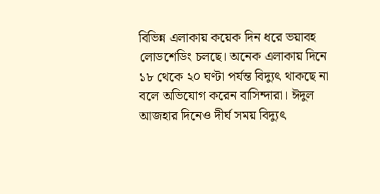বিভিন্ন এলাকায় কয়েক দিন ধরে ভয়াবহ লোডশেডিং চলছে। অনেক এলাকায় দিনে ১৮ থেকে ২০ ঘণ্টা পর্যন্ত বিদ্যুৎ থাকছে না বলে অভিযোগ করেন বাসিন্দারা। ঈদুল আজহার দিনেও দীর্ঘ সময় বিদ্যুৎ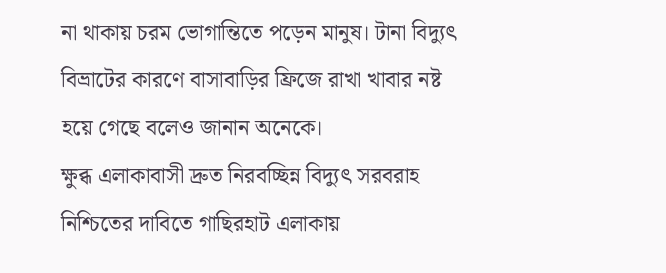না থাকায় চরম ভোগান্তিতে পড়েন মানুষ। টানা বিদ্যুৎ বিভ্রাটের কারণে বাসাবাড়ির ফ্রিজে রাখা খাবার নষ্ট হয়ে গেছে বলেও জানান অনেকে।
ক্ষুব্ধ এলাকাবাসী দ্রুত নিরবচ্ছিন্ন বিদ্যুৎ সরবরাহ নিশ্চিতের দাবিতে গাছিরহাট এলাকায়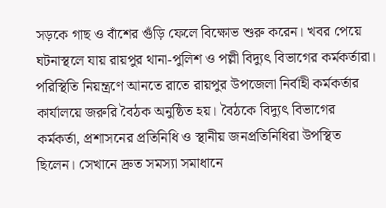সড়কে গাছ ও বাঁশের গুঁড়ি ফেলে বিক্ষোভ শুরু করেন। খবর পেয়ে ঘটনাস্থলে যায় রায়পুর থানা-পুলিশ ও পল্লী বিদ্যুৎ বিভাগের কর্মকর্তারা।
পরিস্থিতি নিয়ন্ত্রণে আনতে রাতে রায়পুর উপজেলা নির্বাহী কর্মকর্তার কার্যালয়ে জরুরি বৈঠক অনুষ্ঠিত হয়। বৈঠকে বিদ্যুৎ বিভাগের কর্মকর্তা, প্রশাসনের প্রতিনিধি ও স্থানীয় জনপ্রতিনিধিরা উপস্থিত ছিলেন। সেখানে দ্রুত সমস্যা সমাধানে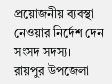প্রয়োজনীয় ব্যবস্থা নেওয়ার নির্দেশ দেন সংসদ সদস্য।
রায়পুর উপজেলা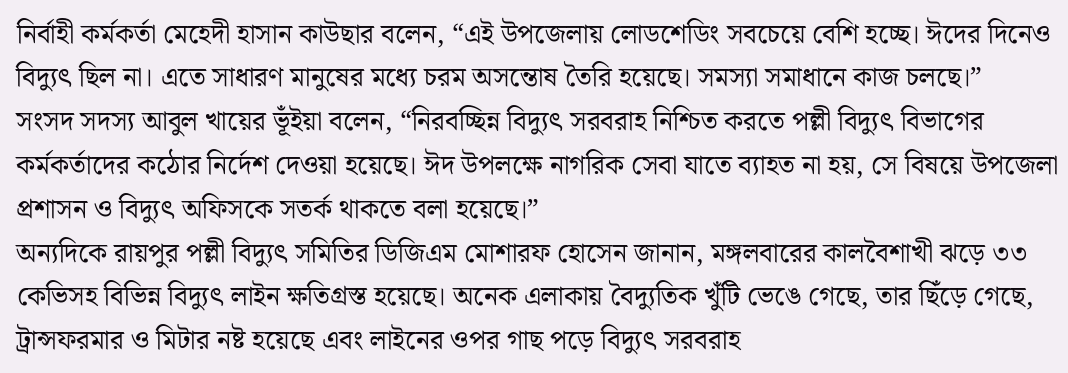নির্বাহী কর্মকর্তা মেহেদী হাসান কাউছার বলেন, “এই উপজেলায় লোডশেডিং সবচেয়ে বেশি হচ্ছে। ঈদের দিনেও বিদ্যুৎ ছিল না। এতে সাধারণ মানুষের মধ্যে চরম অসন্তোষ তৈরি হয়েছে। সমস্যা সমাধানে কাজ চলছে।”
সংসদ সদস্য আবুল খায়ের ভূঁইয়া বলেন, “নিরবচ্ছিন্ন বিদ্যুৎ সরবরাহ নিশ্চিত করতে পল্লী বিদ্যুৎ বিভাগের কর্মকর্তাদের কঠোর নির্দেশ দেওয়া হয়েছে। ঈদ উপলক্ষে নাগরিক সেবা যাতে ব্যাহত না হয়, সে বিষয়ে উপজেলা প্রশাসন ও বিদ্যুৎ অফিসকে সতর্ক থাকতে বলা হয়েছে।”
অন্যদিকে রায়পুর পল্লী বিদ্যুৎ সমিতির ডিজিএম মোশারফ হোসেন জানান, মঙ্গলবারের কালবৈশাখী ঝড়ে ৩৩ কেভিসহ বিভিন্ন বিদ্যুৎ লাইন ক্ষতিগ্রস্ত হয়েছে। অনেক এলাকায় বৈদ্যুতিক খুঁটি ভেঙে গেছে, তার ছিঁড়ে গেছে, ট্রান্সফরমার ও মিটার নষ্ট হয়েছে এবং লাইনের ওপর গাছ পড়ে বিদ্যুৎ সরবরাহ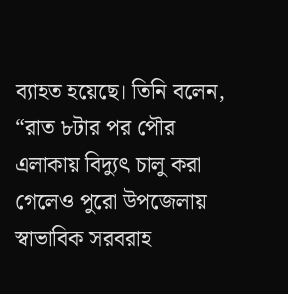ব্যাহত হয়েছে। তিনি বলেন, “রাত ৮টার পর পৌর এলাকায় বিদ্যুৎ চালু করা গেলেও পুরো উপজেলায় স্বাভাবিক সরবরাহ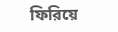ফিরিয়ে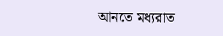আনতে মধ্যরাত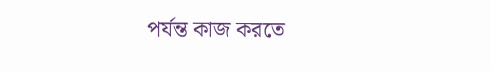পর্যন্ত কাজ করতে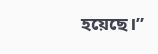হয়েছে।”